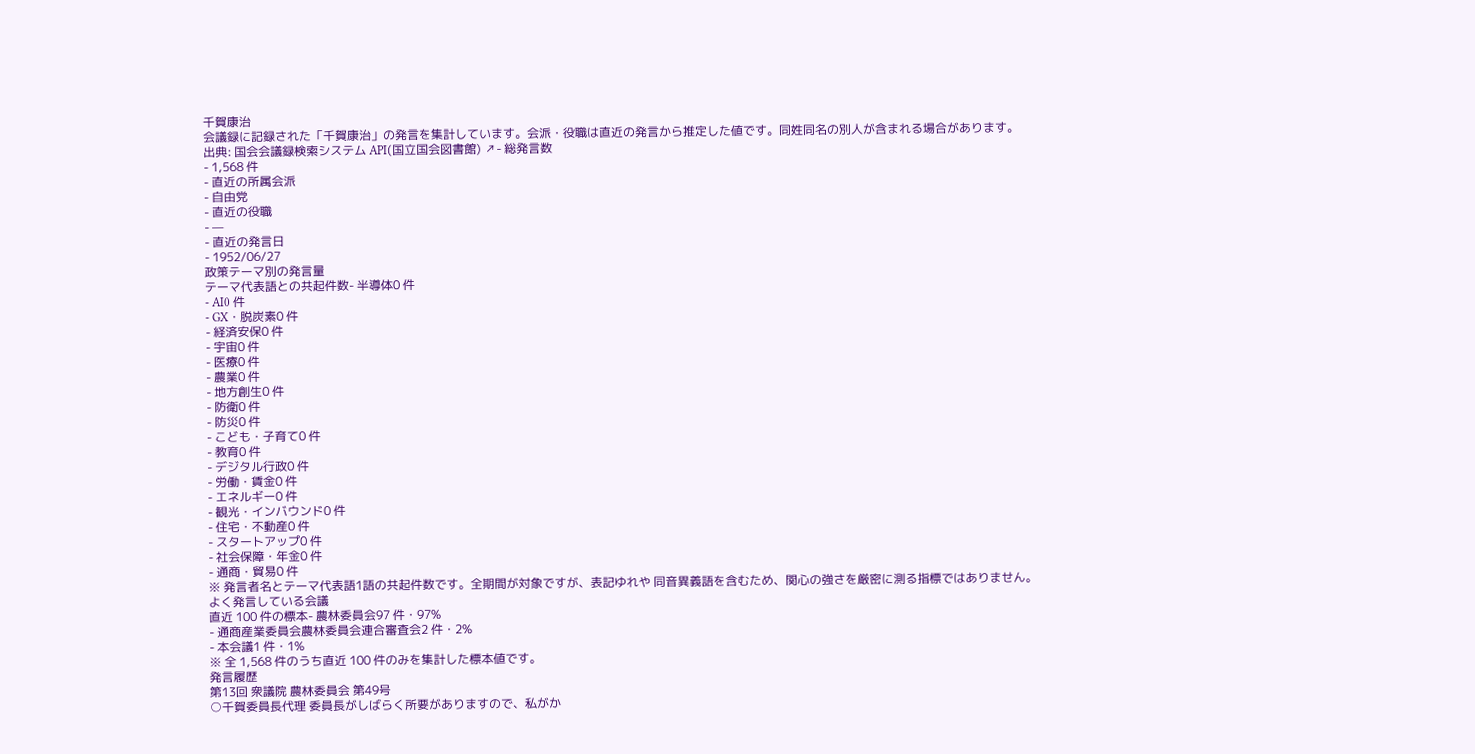千賀康治
会議録に記録された「千賀康治」の発言を集計しています。会派・役職は直近の発言から推定した値です。同姓同名の別人が含まれる場合があります。
出典: 国会会議録検索システム API(国立国会図書館) ↗- 総発言数
- 1,568 件
- 直近の所属会派
- 自由党
- 直近の役職
- —
- 直近の発言日
- 1952/06/27
政策テーマ別の発言量
テーマ代表語との共起件数- 半導体0 件
- AI0 件
- GX・脱炭素0 件
- 経済安保0 件
- 宇宙0 件
- 医療0 件
- 農業0 件
- 地方創生0 件
- 防衛0 件
- 防災0 件
- こども・子育て0 件
- 教育0 件
- デジタル行政0 件
- 労働・賃金0 件
- エネルギー0 件
- 観光・インバウンド0 件
- 住宅・不動産0 件
- スタートアップ0 件
- 社会保障・年金0 件
- 通商・貿易0 件
※ 発言者名とテーマ代表語1語の共起件数です。全期間が対象ですが、表記ゆれや 同音異義語を含むため、関心の強さを厳密に測る指標ではありません。
よく発言している会議
直近 100 件の標本- 農林委員会97 件・97%
- 通商産業委員会農林委員会連合審査会2 件・2%
- 本会議1 件・1%
※ 全 1,568 件のうち直近 100 件のみを集計した標本値です。
発言履歴
第13回 衆議院 農林委員会 第49号
○千賀委員長代理 委員長がしばらく所要がありますので、私がか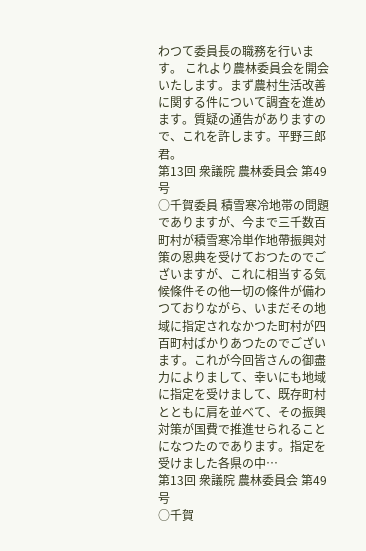わつて委員長の職務を行います。 これより農林委員会を開会いたします。まず農村生活改善に関する件について調査を進めます。質疑の通告がありますので、これを許します。平野三郎君。
第13回 衆議院 農林委員会 第49号
○千賀委員 積雪寒冷地帯の問題でありますが、今まで三千数百町村が積雪寒冷単作地帶振興対策の恩典を受けておつたのでございますが、これに相当する気候條件その他一切の條件が備わつておりながら、いまだその地域に指定されなかつた町村が四百町村ばかりあつたのでございます。これが今回皆さんの御盡力によりまして、幸いにも地域に指定を受けまして、既存町村とともに肩を並べて、その振興対策が国費で推進せられることになつたのであります。指定を受けました各県の中…
第13回 衆議院 農林委員会 第49号
○千賀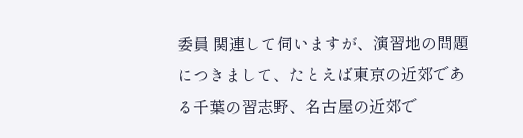委員 関連して伺いますが、演習地の問題につきまして、たとえば東京の近郊である千葉の習志野、名古屋の近郊で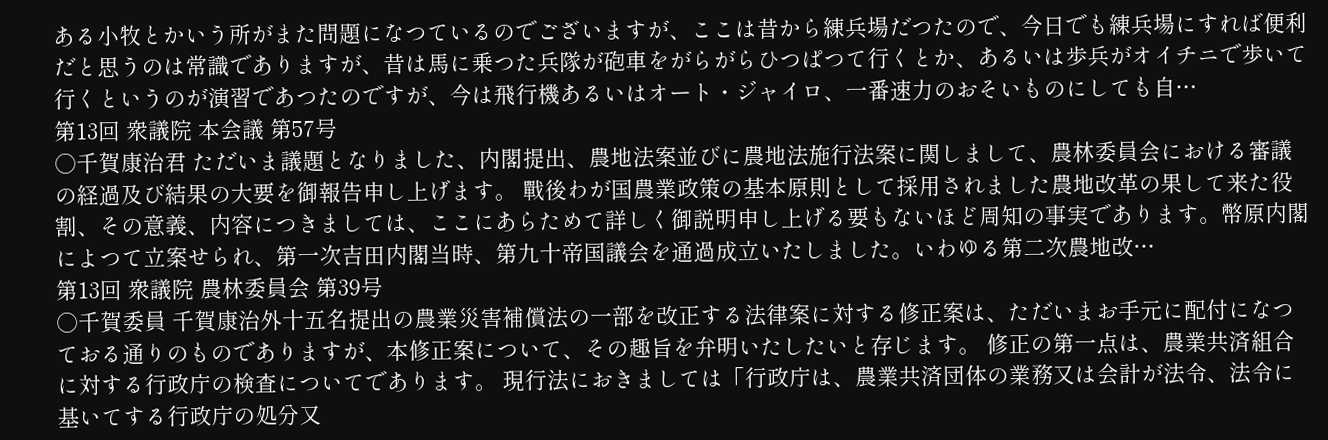ある小牧とかいう所がまた問題になつているのでございますが、ここは昔から練兵場だつたので、今日でも練兵場にすれば便利だと思うのは常識でありますが、昔は馬に乗つた兵隊が砲車をがらがらひつぱつて行くとか、あるいは歩兵がオイチニで歩いて行くというのが演習であつたのですが、今は飛行機あるいはオート・ジャイロ、一番速力のおそいものにしても自…
第13回 衆議院 本会議 第57号
○千賀康治君 ただいま議題となりました、内閣提出、農地法案並びに農地法施行法案に関しまして、農林委員会における審議の経過及び結果の大要を御報告申し上げます。 戰後わが国農業政策の基本原則として採用されました農地改革の果して来た役割、その意義、内容につきましては、ここにあらためて詳しく御説明申し上げる要もないほど周知の事実であります。幣原内閣によつて立案せられ、第一次吉田内閣当時、第九十帝国議会を通過成立いたしました。いわゆる第二次農地改…
第13回 衆議院 農林委員会 第39号
○千賀委員 千賀康治外十五名提出の農業災害補償法の一部を改正する法律案に対する修正案は、ただいまお手元に配付になつておる通りのものでありますが、本修正案について、その趣旨を弁明いたしたいと存じます。 修正の第一点は、農業共済組合に対する行政庁の検査についてであります。 現行法におきましては「行政庁は、農業共済団体の業務又は会計が法令、法令に基いてする行政庁の処分又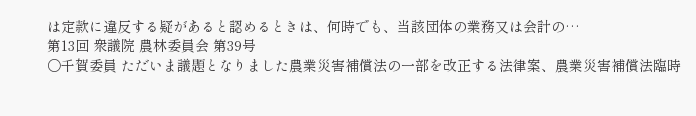は定款に違反する疑があると認めるときは、何時でも、当該団体の業務又は会計の…
第13回 衆議院 農林委員会 第39号
○千賀委員 ただいま議題となりました農業災害補償法の一部を改正する法律案、農業災害補償法臨時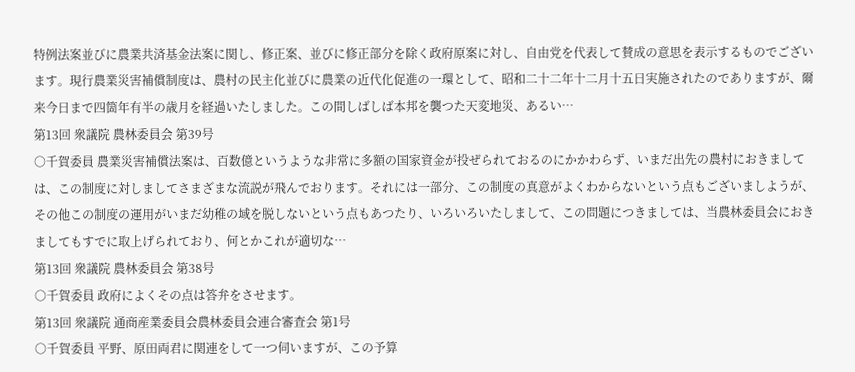特例法案並びに農業共済基金法案に関し、修正案、並びに修正部分を除く政府原案に対し、自由党を代表して賛成の意思を表示するものでございます。現行農業災害補償制度は、農村の民主化並びに農業の近代化促進の一環として、昭和二十二年十二月十五日実施されたのでありますが、爾来今日まで四箇年有半の歳月を経過いたしました。この間しばしば本邦を襲つた天変地災、あるい…
第13回 衆議院 農林委員会 第39号
○千賀委員 農業災害補償法案は、百数億というような非常に多額の国家資金が投ぜられておるのにかかわらず、いまだ出先の農村におきましては、この制度に対しましてさまざまな流説が飛んでおります。それには一部分、この制度の真意がよくわからないという点もございましようが、その他この制度の運用がいまだ幼稚の域を脱しないという点もあつたり、いろいろいたしまして、この問題につきましては、当農林委員会におきましてもすでに取上げられており、何とかこれが適切な…
第13回 衆議院 農林委員会 第38号
○千賀委員 政府によくその点は答弁をさせます。
第13回 衆議院 通商産業委員会農林委員会連合審査会 第1号
○千賀委員 平野、原田両君に関連をして一つ伺いますが、この予算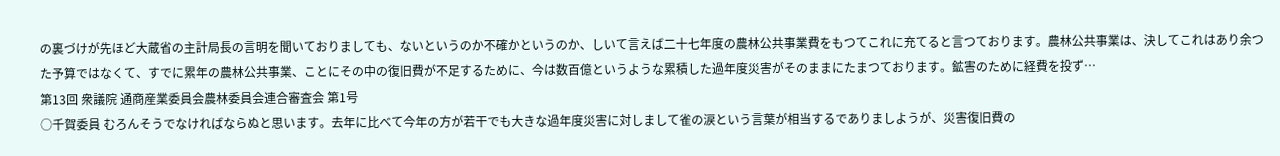の裏づけが先ほど大蔵省の主計局長の言明を聞いておりましても、ないというのか不確かというのか、しいて言えば二十七年度の農林公共事業費をもつてこれに充てると言つております。農林公共事業は、決してこれはあり余つた予算ではなくて、すでに累年の農林公共事業、ことにその中の復旧費が不足するために、今は数百億というような累積した過年度災害がそのままにたまつております。鉱害のために経費を投ず…
第13回 衆議院 通商産業委員会農林委員会連合審査会 第1号
○千賀委員 むろんそうでなければならぬと思います。去年に比べて今年の方が若干でも大きな過年度災害に対しまして雀の涙という言葉が相当するでありましようが、災害復旧費の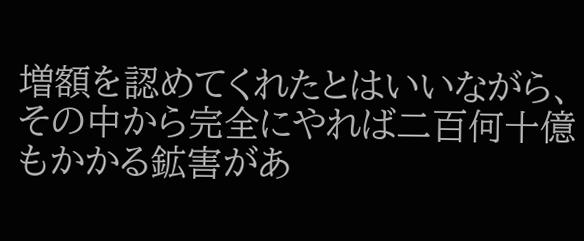増額を認めてくれたとはいいながら、その中から完全にやれば二百何十億もかかる鉱害があ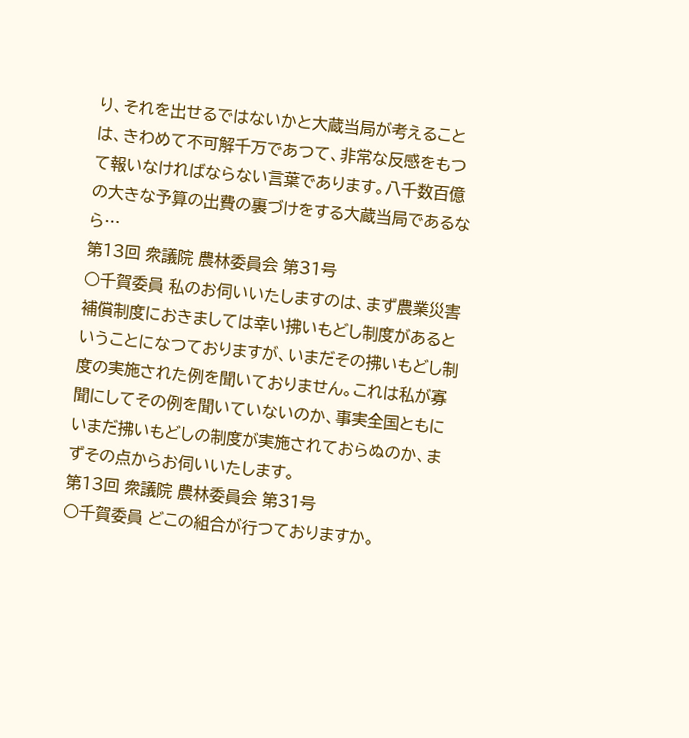り、それを出せるではないかと大蔵当局が考えることは、きわめて不可解千万であつて、非常な反感をもつて報いなければならない言葉であります。八千数百億の大きな予算の出費の裏づけをする大蔵当局であるなら…
第13回 衆議院 農林委員会 第31号
○千賀委員 私のお伺いいたしますのは、まず農業災害補償制度におきましては幸い拂いもどし制度があるということになつておりますが、いまだその拂いもどし制度の実施された例を聞いておりません。これは私が寡聞にしてその例を聞いていないのか、事実全国ともにいまだ拂いもどしの制度が実施されておらぬのか、まずその点からお伺いいたします。
第13回 衆議院 農林委員会 第31号
○千賀委員 どこの組合が行つておりますか。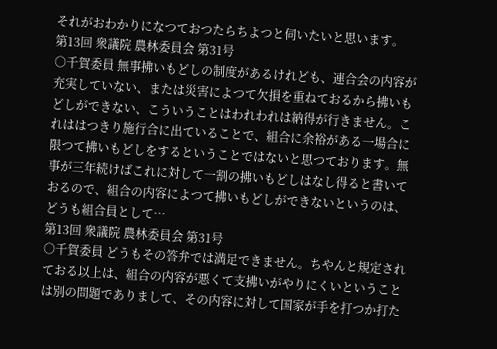それがおわかりになつておつたらちよつと伺いたいと思います。
第13回 衆議院 農林委員会 第31号
○千賀委員 無事拂いもどしの制度があるけれども、連合会の内容が充実していない、または災害によつて欠損を重ねておるから拂いもどしができない、こういうことはわれわれは納得が行きません。これははつきり施行合に出ていることで、組合に余裕がある一場合に限つて拂いもどしをするということではないと思つております。無事が三年続けばこれに対して一割の拂いもどしはなし得ると書いておるので、組合の内容によつて拂いもどしができないというのは、どうも組合員として…
第13回 衆議院 農林委員会 第31号
○千賀委員 どうもその答弁では満足できません。ちやんと規定されておる以上は、組合の内容が悪くて支拂いがやりにくいということは別の問題でありまして、その内容に対して国家が手を打つか打た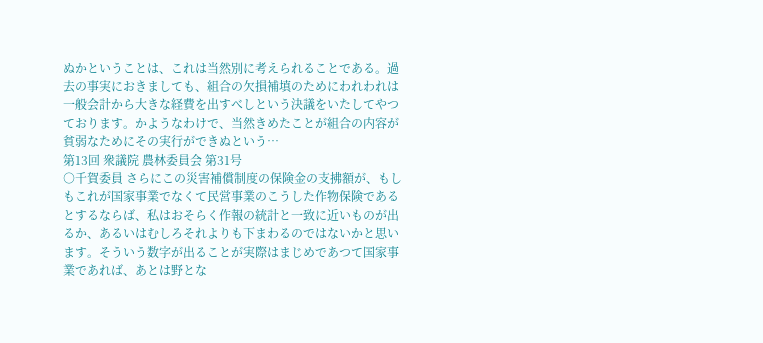ぬかということは、これは当然別に考えられることである。過去の事実におきましても、組合の欠損補填のためにわれわれは一般会計から大きな経費を出すべしという決議をいたしてやつております。かようなわけで、当然きめたことが組合の内容が貧弱なためにその実行ができぬという…
第13回 衆議院 農林委員会 第31号
○千賀委員 さらにこの災害補償制度の保険金の支拂額が、もしもこれが国家事業でなくて民営事業のこうした作物保険であるとするならば、私はおそらく作報の統計と一致に近いものが出るか、あるいはむしろそれよりも下まわるのではないかと思います。そういう数字が出ることが実際はまじめであつて国家事業であれば、あとは野とな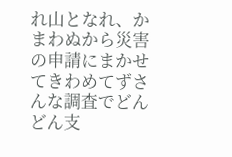れ山となれ、かまわぬから災害の申請にまかせてきわめてずさんな調査でどんどん支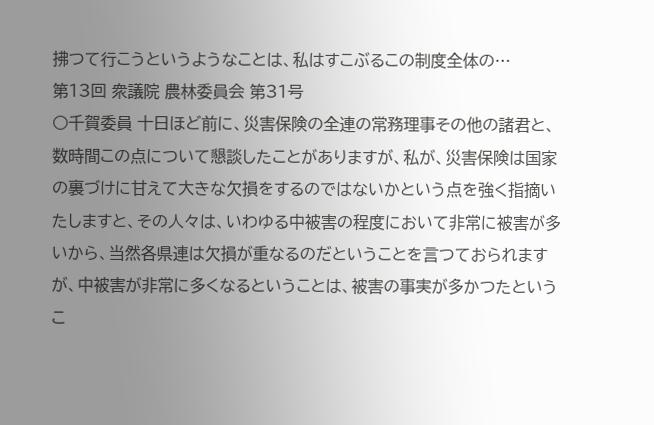拂つて行こうというようなことは、私はすこぶるこの制度全体の…
第13回 衆議院 農林委員会 第31号
○千賀委員 十日ほど前に、災害保険の全連の常務理事その他の諸君と、数時間この点について懇談したことがありますが、私が、災害保険は国家の裏づけに甘えて大きな欠損をするのではないかという点を強く指摘いたしますと、その人々は、いわゆる中被害の程度において非常に被害が多いから、当然各県連は欠損が重なるのだということを言つておられますが、中被害が非常に多くなるということは、被害の事実が多かつたというこ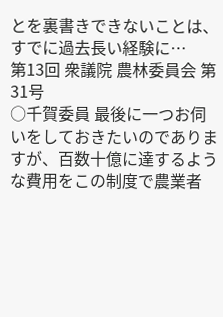とを裏書きできないことは、すでに過去長い経験に…
第13回 衆議院 農林委員会 第31号
○千賀委員 最後に一つお伺いをしておきたいのでありますが、百数十億に達するような費用をこの制度で農業者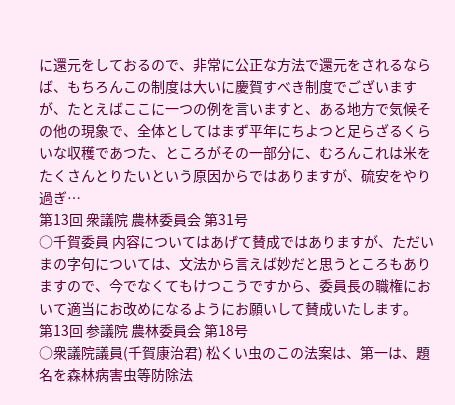に還元をしておるので、非常に公正な方法で還元をされるならば、もちろんこの制度は大いに慶賀すべき制度でございますが、たとえばここに一つの例を言いますと、ある地方で気候その他の現象で、全体としてはまず平年にちよつと足らざるくらいな収穫であつた、ところがその一部分に、むろんこれは米をたくさんとりたいという原因からではありますが、硫安をやり過ぎ…
第13回 衆議院 農林委員会 第31号
○千賀委員 内容についてはあげて賛成ではありますが、ただいまの字句については、文法から言えば妙だと思うところもありますので、今でなくてもけつこうですから、委員長の職権において適当にお改めになるようにお願いして賛成いたします。
第13回 参議院 農林委員会 第18号
○衆議院議員(千賀康治君) 松くい虫のこの法案は、第一は、題名を森林病害虫等防除法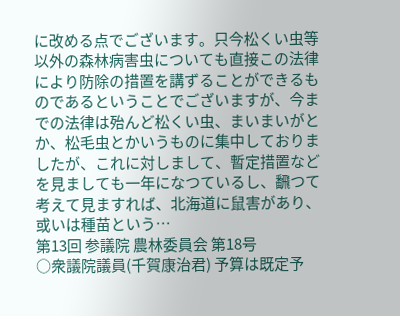に改める点でございます。只今松くい虫等以外の森林病害虫についても直接この法律により防除の措置を講ずることができるものであるということでございますが、今までの法律は殆んど松くい虫、まいまいがとか、松毛虫とかいうものに集中しておりましたが、これに対しまして、暫定措置などを見ましても一年になつているし、飜つて考えて見ますれば、北海道に鼠害があり、或いは種苗という…
第13回 参議院 農林委員会 第18号
○衆議院議員(千賀康治君) 予算は既定予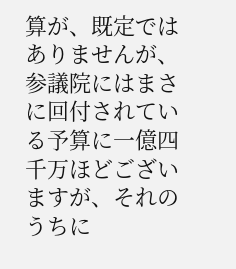算が、既定ではありませんが、参議院にはまさに回付されている予算に一億四千万ほどございますが、それのうちに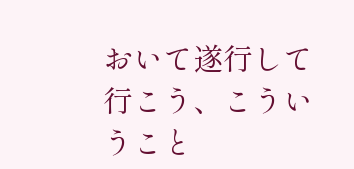おいて遂行して行こう、こういうこと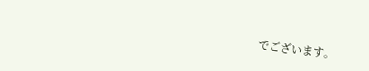でございます。